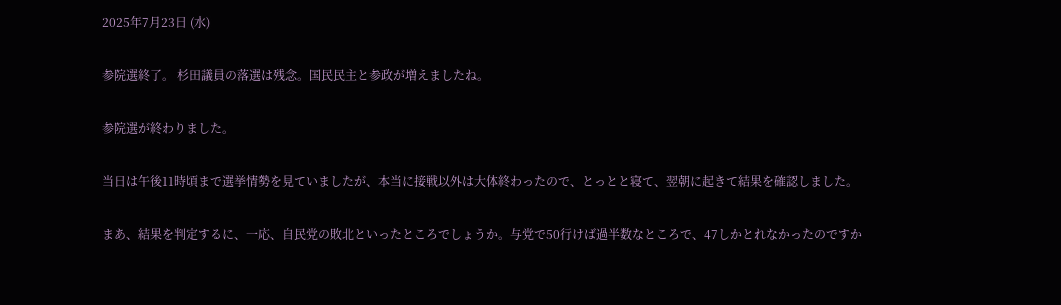2025年7月23日 (水)

参院選終了。 杉田議員の落選は残念。国民民主と参政が増えましたね。

参院選が終わりました。

当日は午後11時頃まで選挙情勢を見ていましたが、本当に接戦以外は大体終わったので、とっとと寝て、翌朝に起きて結果を確認しました。

まあ、結果を判定するに、一応、自民党の敗北といったところでしょうか。与党で50行けば過半数なところで、47しかとれなかったのですか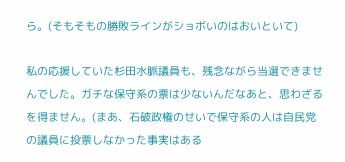ら。(そもそもの勝敗ラインがショボいのはおいといて)

私の応援していた杉田水脈議員も、残念ながら当選できませんでした。ガチな保守系の票は少ないんだなあと、思わざるを得ません。(まあ、石破政権のせいで保守系の人は自民党の議員に投票しなかった事実はある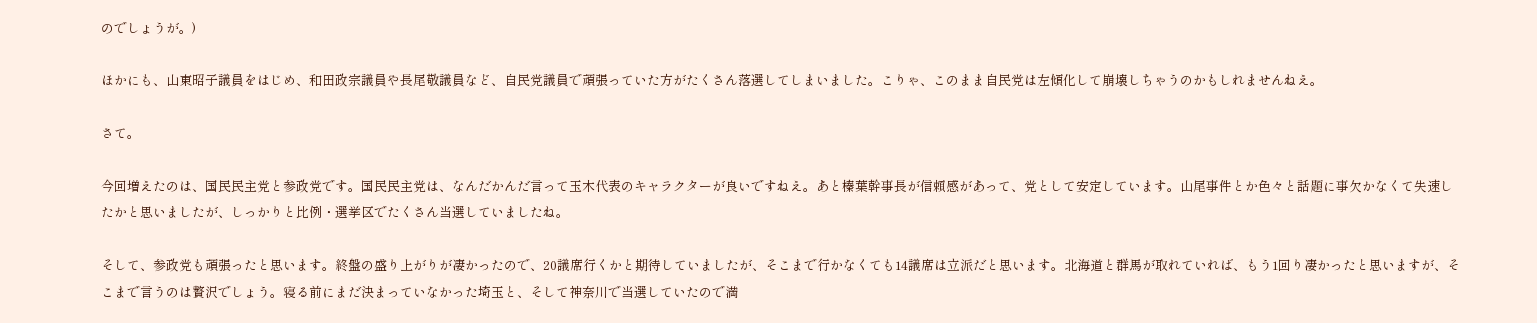のでしょうが。)

ほかにも、山東昭子議員をはじめ、和田政宗議員や長尾敬議員など、自民党議員で頑張っていた方がたくさん落選してしまいました。こりゃ、このまま自民党は左傾化して崩壊しちゃうのかもしれませんねえ。

さて。

今回増えたのは、国民民主党と参政党です。国民民主党は、なんだかんだ言って玉木代表のキャラクターが良いですねえ。あと榛葉幹事長が信頼感があって、党として安定しています。山尾事件とか色々と話題に事欠かなくて失速したかと思いましたが、しっかりと比例・選挙区でたくさん当選していましたね。

そして、参政党も頑張ったと思います。終盤の盛り上がりが凄かったので、20議席行くかと期待していましたが、そこまで行かなくても14議席は立派だと思います。北海道と群馬が取れていれば、もう1回り凄かったと思いますが、そこまで言うのは贅沢でしょう。寝る前にまだ決まっていなかった埼玉と、そして神奈川で当選していたので満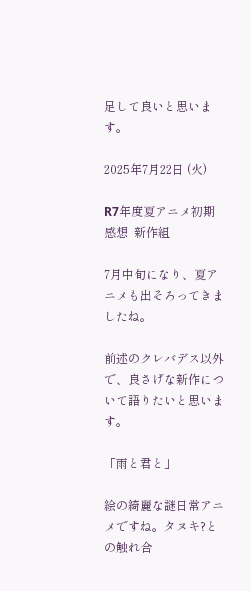足して良いと思います。

2025年7月22日 (火)

R7年度夏アニメ初期感想  新作組

7月中旬になり、夏アニメも出そろってきましたね。

前述のクレバデス以外で、良さげな新作について語りたいと思います。

「雨と君と」

絵の綺麗な謎日常アニメですね。タヌキ?との触れ合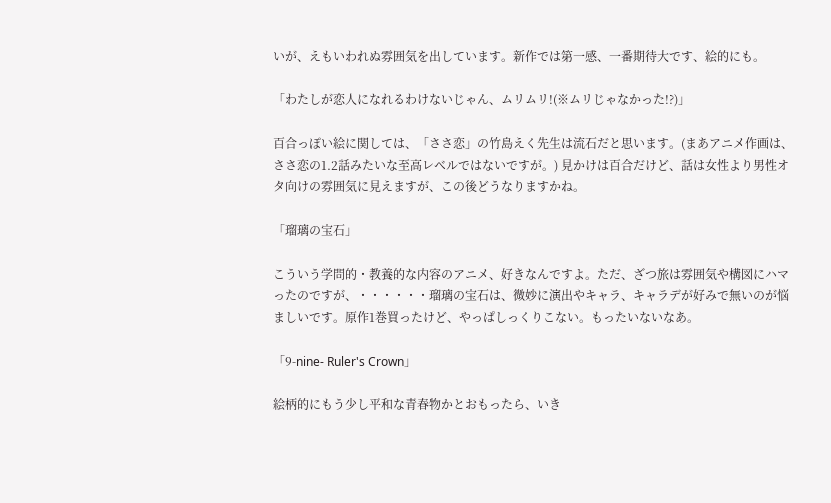いが、えもいわれぬ雰囲気を出しています。新作では第一感、一番期待大です、絵的にも。

「わたしが恋人になれるわけないじゃん、ムリムリ!(※ムリじゃなかった!?)」

百合っぽい絵に関しては、「ささ恋」の竹島えく先生は流石だと思います。(まあアニメ作画は、ささ恋の1.2話みたいな至高レベルではないですが。) 見かけは百合だけど、話は女性より男性オタ向けの雰囲気に見えますが、この後どうなりますかね。

「瑠璃の宝石」

こういう学問的・教養的な内容のアニメ、好きなんですよ。ただ、ざつ旅は雰囲気や構図にハマったのですが、・・・・・・瑠璃の宝石は、微妙に演出やキャラ、キャラデが好みで無いのが悩ましいです。原作1巻買ったけど、やっぱしっくりこない。もったいないなあ。

「9-nine- Ruler's Crown」

絵柄的にもう少し平和な青春物かとおもったら、いき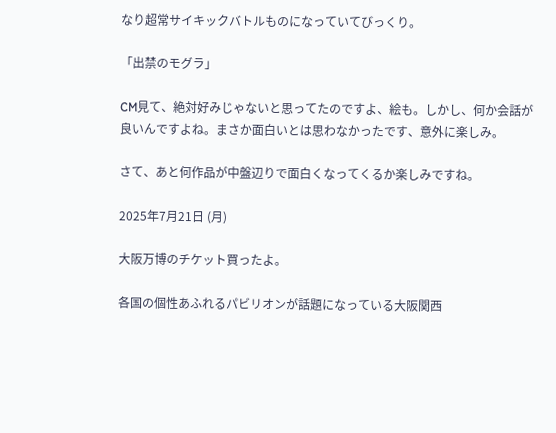なり超常サイキックバトルものになっていてびっくり。

「出禁のモグラ」

CM見て、絶対好みじゃないと思ってたのですよ、絵も。しかし、何か会話が良いんですよね。まさか面白いとは思わなかったです、意外に楽しみ。

さて、あと何作品が中盤辺りで面白くなってくるか楽しみですね。

2025年7月21日 (月)

大阪万博のチケット買ったよ。

各国の個性あふれるパビリオンが話題になっている大阪関西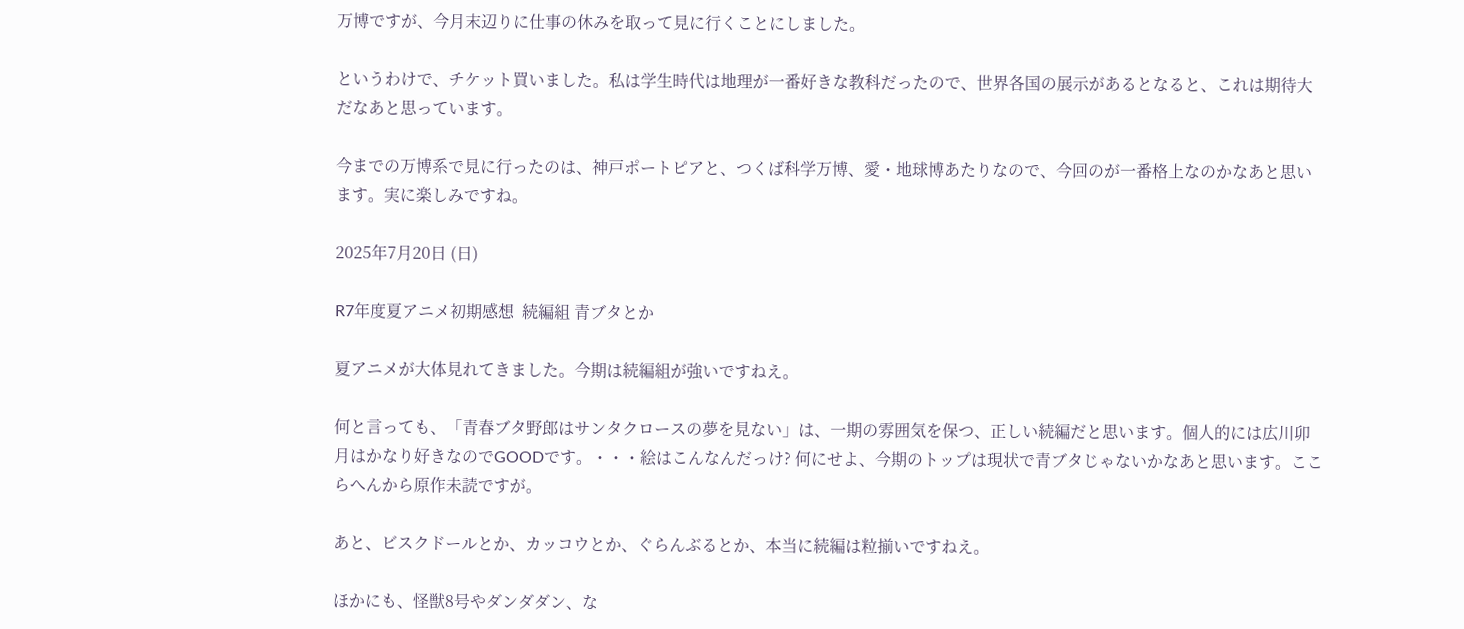万博ですが、今月末辺りに仕事の休みを取って見に行くことにしました。

というわけで、チケット買いました。私は学生時代は地理が一番好きな教科だったので、世界各国の展示があるとなると、これは期待大だなあと思っています。

今までの万博系で見に行ったのは、神戸ポートピアと、つくば科学万博、愛・地球博あたりなので、今回のが一番格上なのかなあと思います。実に楽しみですね。

2025年7月20日 (日)

R7年度夏アニメ初期感想  続編組 青ブタとか

夏アニメが大体見れてきました。今期は続編組が強いですねえ。

何と言っても、「青春ブタ野郎はサンタクロースの夢を見ない」は、一期の雰囲気を保つ、正しい続編だと思います。個人的には広川卯月はかなり好きなのでGOODです。・・・絵はこんなんだっけ? 何にせよ、今期のトップは現状で青ブタじゃないかなあと思います。ここらへんから原作未読ですが。

あと、ビスクドールとか、カッコウとか、ぐらんぶるとか、本当に続編は粒揃いですねえ。

ほかにも、怪獣8号やダンダダン、な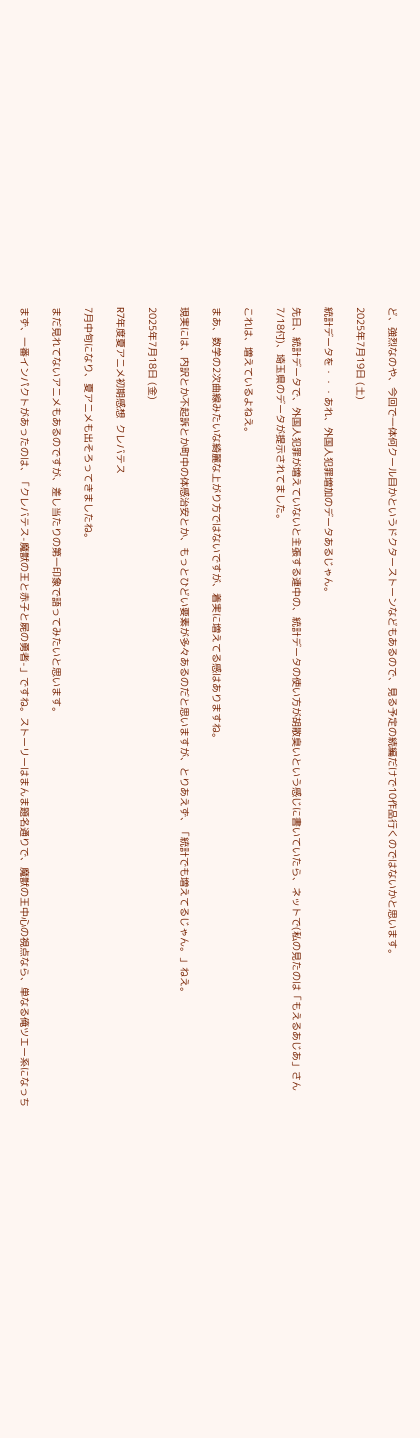ど、強烈なのや、今回で一体何クール目かというドクターストーンなどもあるので、見る予定の続編だけで10作品行くのではないかと思います。

2025年7月19日 (土)

統計データを・・・あれ、外国人犯罪増加のデータあるじゃん。

先日、統計データで、外国人犯罪が増えていないと主張する連中の、統計データの使い方が胡散臭いという感じに書いていたら、ネットで(私の見たのは「もえるあじあ」さん 7/18付)、埼玉県のデータが提示されてました。

これは、増えているよねえ。

まあ、数学の2次曲線みたいな綺麗な上がり方ではないですが、着実に増えてる感はありますね。

現実には、内訳とか不起訴とか町中の体感治安とか、もっとひどい要素が多々あるのだと思いますが、とりあえず、「統計でも増えてるじゃん。」ねえ。

2025年7月18日 (金)

R7年度夏アニメ初期感想  クレバテス

7月中旬になり、夏アニメも出そろってきましたね。

まだ見れてないアニメもあるのですが、差し当たりの第一印象で語ってみたいと思います。

まず、一番インパクトがあったのは、「クレバテス-魔獣の王と赤子と屍の勇者-」ですね。ストーリーはまんま題名通りで、魔獣の王中心の視点なら、単なる俺ツエー系になっち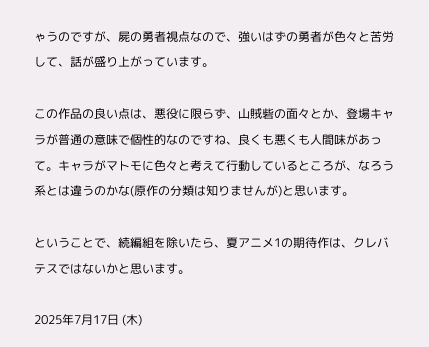ゃうのですが、屍の勇者視点なので、強いはずの勇者が色々と苦労して、話が盛り上がっています。

この作品の良い点は、悪役に限らず、山賊砦の面々とか、登場キャラが普通の意味で個性的なのですね、良くも悪くも人間味があって。キャラがマトモに色々と考えて行動しているところが、なろう系とは違うのかな(原作の分類は知りませんが)と思います。

ということで、続編組を除いたら、夏アニメ1の期待作は、クレバテスではないかと思います。

2025年7月17日 (木)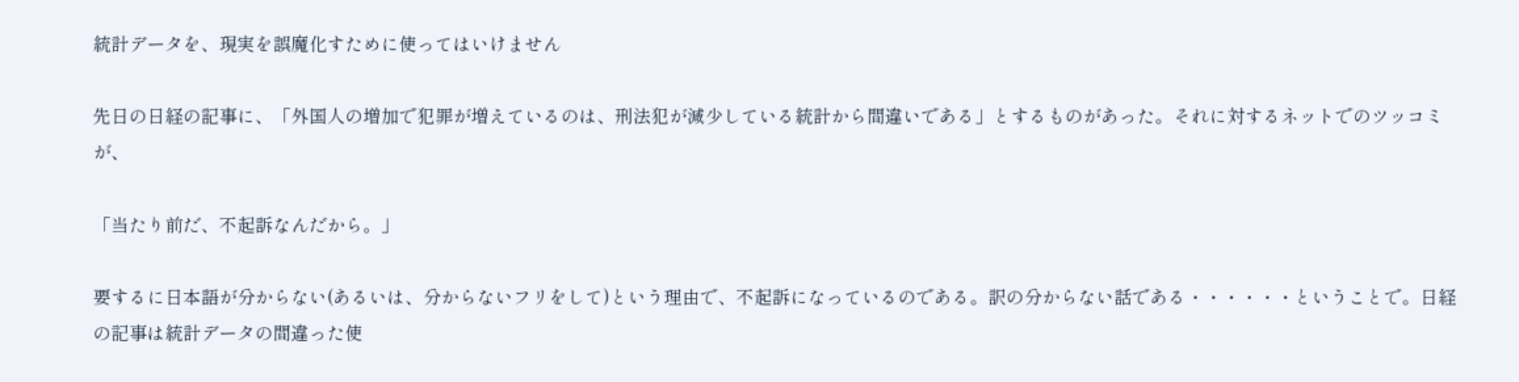統計データを、現実を誤魔化すために使ってはいけません

先日の日経の記事に、「外国人の増加で犯罪が増えているのは、刑法犯が減少している統計から間違いである」とするものがあった。それに対するネットでのツッコミが、

「当たり前だ、不起訴なんだから。」

要するに日本語が分からない(あるいは、分からないフリをして)という理由で、不起訴になっているのである。訳の分からない話である・・・・・・ということで。日経の記事は統計データの間違った使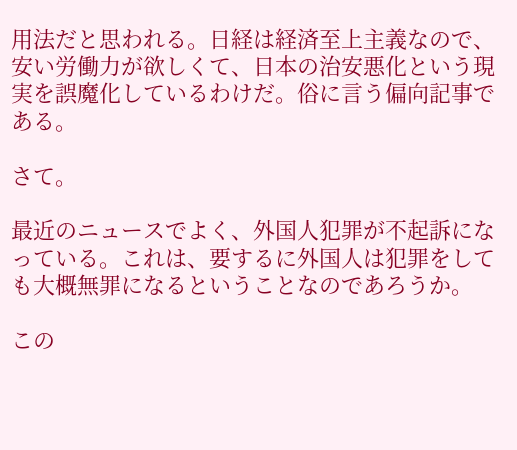用法だと思われる。日経は経済至上主義なので、安い労働力が欲しくて、日本の治安悪化という現実を誤魔化しているわけだ。俗に言う偏向記事である。

さて。

最近のニュースでよく、外国人犯罪が不起訴になっている。これは、要するに外国人は犯罪をしても大概無罪になるということなのであろうか。

この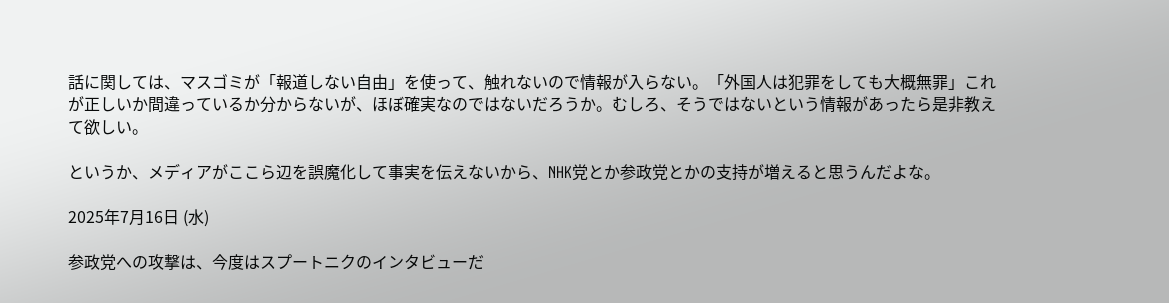話に関しては、マスゴミが「報道しない自由」を使って、触れないので情報が入らない。「外国人は犯罪をしても大概無罪」これが正しいか間違っているか分からないが、ほぼ確実なのではないだろうか。むしろ、そうではないという情報があったら是非教えて欲しい。

というか、メディアがここら辺を誤魔化して事実を伝えないから、NHK党とか参政党とかの支持が増えると思うんだよな。

2025年7月16日 (水)

参政党への攻撃は、今度はスプートニクのインタビューだ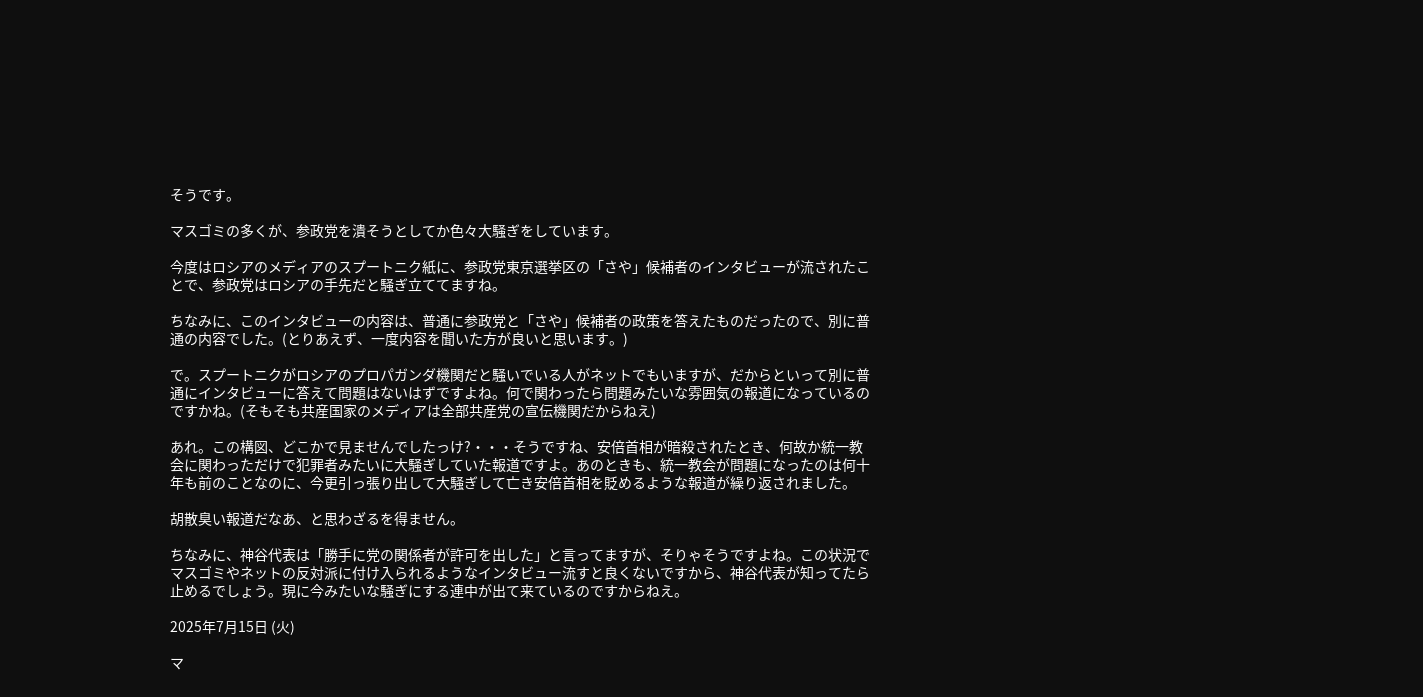そうです。

マスゴミの多くが、参政党を潰そうとしてか色々大騒ぎをしています。

今度はロシアのメディアのスプートニク紙に、参政党東京選挙区の「さや」候補者のインタビューが流されたことで、参政党はロシアの手先だと騒ぎ立ててますね。

ちなみに、このインタビューの内容は、普通に参政党と「さや」候補者の政策を答えたものだったので、別に普通の内容でした。(とりあえず、一度内容を聞いた方が良いと思います。)

で。スプートニクがロシアのプロパガンダ機関だと騒いでいる人がネットでもいますが、だからといって別に普通にインタビューに答えて問題はないはずですよね。何で関わったら問題みたいな雰囲気の報道になっているのですかね。(そもそも共産国家のメディアは全部共産党の宣伝機関だからねえ)

あれ。この構図、どこかで見ませんでしたっけ?・・・そうですね、安倍首相が暗殺されたとき、何故か統一教会に関わっただけで犯罪者みたいに大騒ぎしていた報道ですよ。あのときも、統一教会が問題になったのは何十年も前のことなのに、今更引っ張り出して大騒ぎして亡き安倍首相を貶めるような報道が繰り返されました。

胡散臭い報道だなあ、と思わざるを得ません。

ちなみに、神谷代表は「勝手に党の関係者が許可を出した」と言ってますが、そりゃそうですよね。この状況でマスゴミやネットの反対派に付け入られるようなインタビュー流すと良くないですから、神谷代表が知ってたら止めるでしょう。現に今みたいな騒ぎにする連中が出て来ているのですからねえ。

2025年7月15日 (火)

マ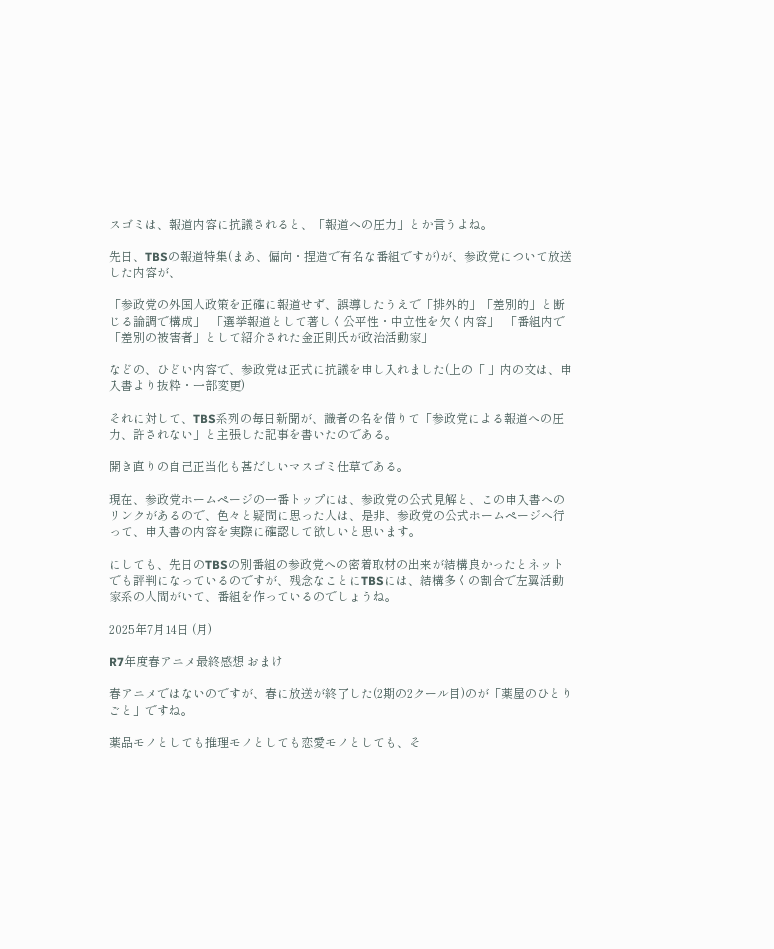スゴミは、報道内容に抗議されると、「報道への圧力」とか言うよね。

先日、TBSの報道特集(まあ、偏向・捏造で有名な番組ですが)が、参政党について放送した内容が、

「参政党の外国人政策を正確に報道せず、誤導したうえで「排外的」「差別的」と断じる論調で構成」  「選挙報道として著しく公平性・中立性を欠く内容」  「番組内で「差別の被害者」として紹介された金正則氏が政治活動家」

などの、ひどい内容で、参政党は正式に抗議を申し入れました(上の「 」内の文は、申入書より抜粋・一部変更)

それに対して、TBS系列の毎日新聞が、識者の名を借りて「参政党による報道への圧力、許されない」と主張した記事を書いたのである。

開き直りの自己正当化も甚だしいマスゴミ仕草である。

現在、参政党ホームページの一番トップには、参政党の公式見解と、この申入書へのリンクがあるので、色々と疑問に思った人は、是非、参政党の公式ホームページへ行って、申入書の内容を実際に確認して欲しいと思います。

にしても、先日のTBSの別番組の参政党への密着取材の出来が結構良かったとネットでも評判になっているのですが、残念なことにTBSには、結構多くの割合で左翼活動家系の人間がいて、番組を作っているのでしょうね。

2025年7月14日 (月)

R7年度春アニメ最終感想 おまけ

春アニメではないのですが、春に放送が終了した(2期の2クール目)のが「薬屋のひとりごと」ですね。

薬品モノとしても推理モノとしても恋愛モノとしても、そ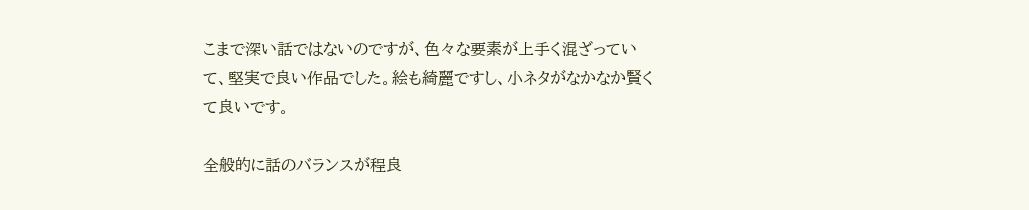こまで深い話ではないのですが、色々な要素が上手く混ざっていて、堅実で良い作品でした。絵も綺麗ですし、小ネタがなかなか賢くて良いです。

全般的に話のバランスが程良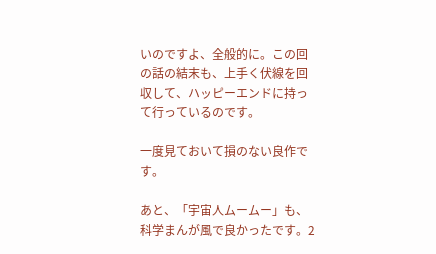いのですよ、全般的に。この回の話の結末も、上手く伏線を回収して、ハッピーエンドに持って行っているのです。

一度見ておいて損のない良作です。

あと、「宇宙人ムームー」も、科学まんが風で良かったです。2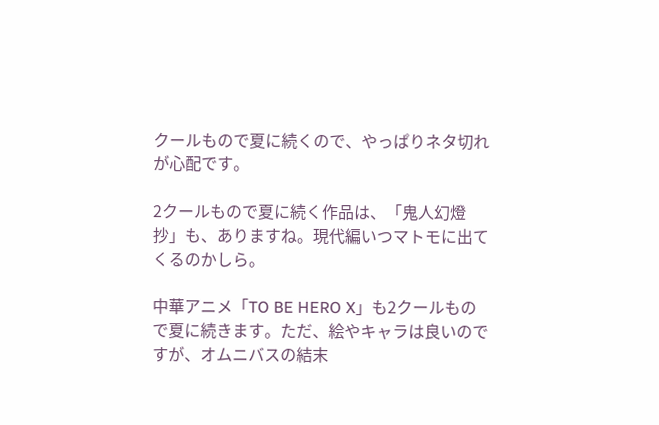クールもので夏に続くので、やっぱりネタ切れが心配です。

2クールもので夏に続く作品は、「鬼人幻燈抄」も、ありますね。現代編いつマトモに出てくるのかしら。

中華アニメ「TO BE HERO X」も2クールもので夏に続きます。ただ、絵やキャラは良いのですが、オムニバスの結末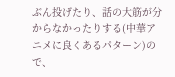ぶん投げたり、話の大筋が分からなかったりする(中華アニメに良くあるパターン)ので、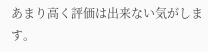あまり高く評価は出来ない気がします。